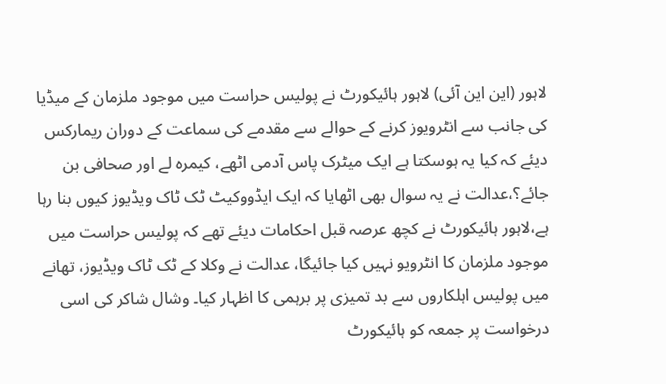لاہور (این این آئی) لاہور ہائیکورٹ نے پولیس حراست میں موجود ملزمان کے میڈیا کی جانب سے انٹرویوز کرنے کے حوالے سے مقدمے کی سماعت کے دوران ریمارکس دیئے کہ کیا یہ ہوسکتا ہے ایک میٹرک پاس آدمی اٹھے، کیمرہ لے اور صحافی بن جائے؟،عدالت نے یہ سوال بھی اٹھایا کہ ایک ایڈووکیٹ ٹک ٹاک ویڈیوز کیوں بنا رہا ہے،لاہور ہائیکورٹ نے کچھ عرصہ قبل احکامات دیئے تھے کہ پولیس حراست میں موجود ملزمان کا انٹرویو نہیں کیا جائیگا، عدالت نے وکلا کے ٹک ٹاک ویڈیوز، تھانے میں پولیس اہلکاروں سے بد تمیزی پر برہمی کا اظہار کیا۔ وشال شاکر کی اسی درخواست پر جمعہ کو ہائیکورٹ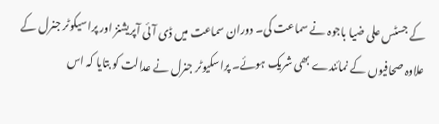کے جسٹس علی ضیا باجوہ نے سماعت کی۔ دوران سماعت میں ڈی آئی آپریشنز اور پراسیکوٹر جنرل کے علاوہ صحافیوں کے نمائندے بھی شریک ہوئے۔ پراسکیوٹر جنرل نے عدالت کو بتایا کہ اس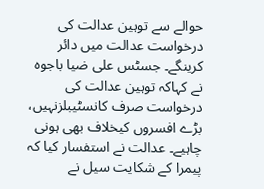حوالے سے توہین عدالت کی درخواست عدالت میں دائر کرینگے۔ جسٹس علی ضیا باجوہ نے کہاکہ توہین عدالت کی درخواست صرف کانسٹیبلزنہیں، بڑے افسروں کیخلاف بھی ہونی چاہیے۔ عدالت نے استفسار کیا کہ پیمرا کے شکایت سیل نے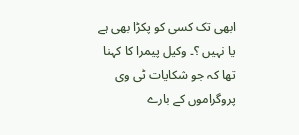ابھی تک کسی کو پکڑا بھی ہے یا نہیں ؟۔ وکیل پیمرا کا کہنا تھا کہ جو شکایات ٹی وی پروگراموں کے بارے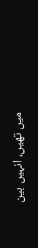میں تھیں، انہیں بین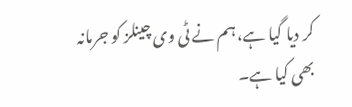کر دیا گیا ہے، ہم نے ٹی وی چینلز کو جرمانہ بھی کیا ہے۔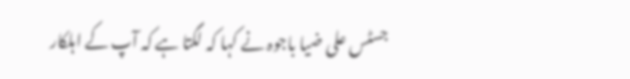جسٹس علی ضیا باجوہ نے کہا کہ لگتا ہے کہ آپ کے اہلکار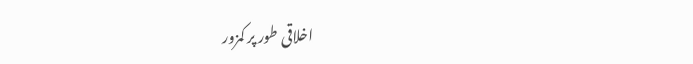اخلاقی طور پر کمزور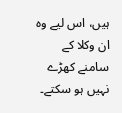ہیں، اس لیے وہ ان وکلا کے سامنے کھڑے نہیں ہو سکتے۔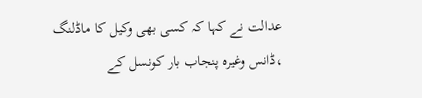عدالت نے کہا کہ کسی بھی وکیل کا ماڈلنگ ،ڈانس وغیرہ پنجاب بار کونسل کے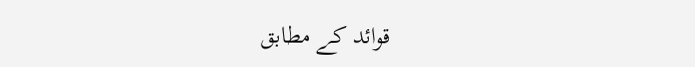قوائد کے مطابق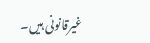غیرقانونی ہیں۔